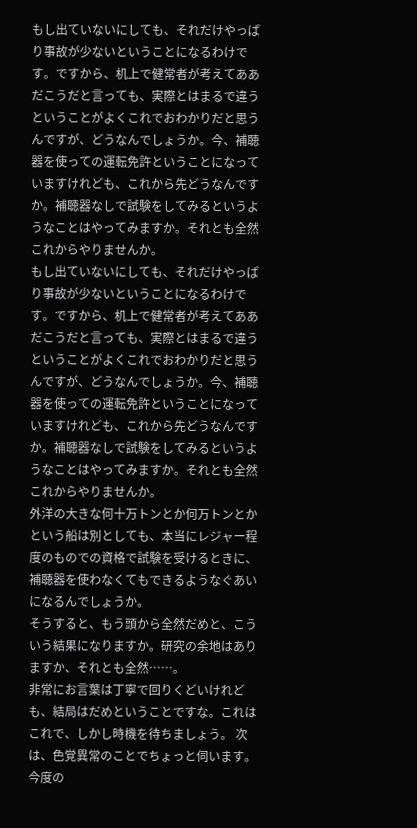もし出ていないにしても、それだけやっぱり事故が少ないということになるわけです。ですから、机上で健常者が考えてああだこうだと言っても、実際とはまるで違うということがよくこれでおわかりだと思うんですが、どうなんでしょうか。今、補聴器を使っての運転免許ということになっていますけれども、これから先どうなんですか。補聴器なしで試験をしてみるというようなことはやってみますか。それとも全然これからやりませんか。
もし出ていないにしても、それだけやっぱり事故が少ないということになるわけです。ですから、机上で健常者が考えてああだこうだと言っても、実際とはまるで違うということがよくこれでおわかりだと思うんですが、どうなんでしょうか。今、補聴器を使っての運転免許ということになっていますけれども、これから先どうなんですか。補聴器なしで試験をしてみるというようなことはやってみますか。それとも全然これからやりませんか。
外洋の大きな何十万トンとか何万トンとかという船は別としても、本当にレジャー程度のものでの資格で試験を受けるときに、補聴器を使わなくてもできるようなぐあいになるんでしょうか。
そうすると、もう頭から全然だめと、こういう結果になりますか。研究の余地はありますか、それとも全然……。
非常にお言葉は丁寧で回りくどいけれども、結局はだめということですな。これはこれで、しかし時機を待ちましょう。 次は、色覚異常のことでちょっと伺います。今度の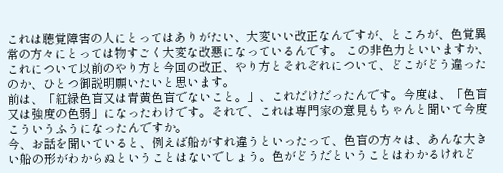これは聴覚障害の人にとってはありがたい、大変いい改正なんですが、ところが、色覚異常の方々にとっては物すごく大変な改悪になっているんです。 この非色力といいますか、これについて以前のやり方と今回の改正、やり方とそれぞれについて、どこがどう違ったのか、ひとつ御説明願いたいと思います。
前は、「紅緑色盲又は青黄色盲でないこと。」、これだけだったんです。今度は、「色盲又は強度の色弱」になったわけです。それで、これは専門家の意見もちゃんと聞いて今度こういうふうになったんですか。
今、お話を聞いていると、例えば船がすれ違うといったって、色盲の方々は、あんな大きい船の形がわからぬということはないでしょう。色がどうだということはわかるけれど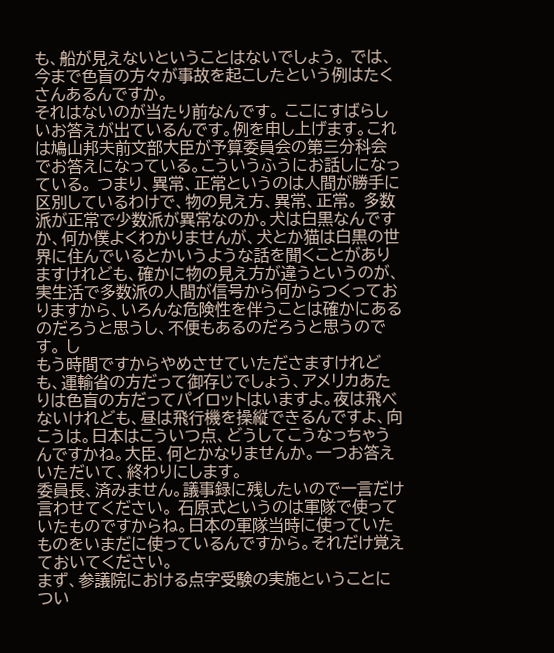も、船が見えないということはないでしょう。 では、今まで色盲の方々が事故を起こしたという例はたくさんあるんですか。
それはないのが当たり前なんです。 ここにすばらしいお答えが出ているんです。例を申し上げます。これは鳩山邦夫前文部大臣が予算委員会の第三分科会でお答えになっている。こういうふうにお話しになっている。 つまり、異常、正常というのは人間が勝手に区別しているわけで、物の見え方、異常、正常。 多数派が正常で少数派が異常なのか。犬は白黒なんですか、何か僕よくわかりませんが、犬とか猫は白黒の世界に住んでいるとかいうような話を聞くことがありますけれども、確かに物の見え方が違うというのが、実生活で多数派の人間が信号から何からつくっておりますから、いろんな危険性を伴うことは確かにあるのだろうと思うし、不便もあるのだろうと思うのです。 し
もう時間ですからやめさせていたださますけれども、運輸省の方だって御存じでしょう、アメリカあたりは色盲の方だってパイロットはいますよ。夜は飛べないけれども、昼は飛行機を操縦できるんですよ、向こうは。日本はこういつ点、どうしてこうなっちゃうんですかね。大臣、何とかなりませんか。一つお答えいただいて、終わりにします。
委員長、済みません。議事録に残したいので一言だけ言わせてください。 石原式というのは軍隊で使っていたものですからね。日本の軍隊当時に使っていたものをいまだに使っているんですから。それだけ覚えておいてください。
まず、参議院における点字受験の実施ということについ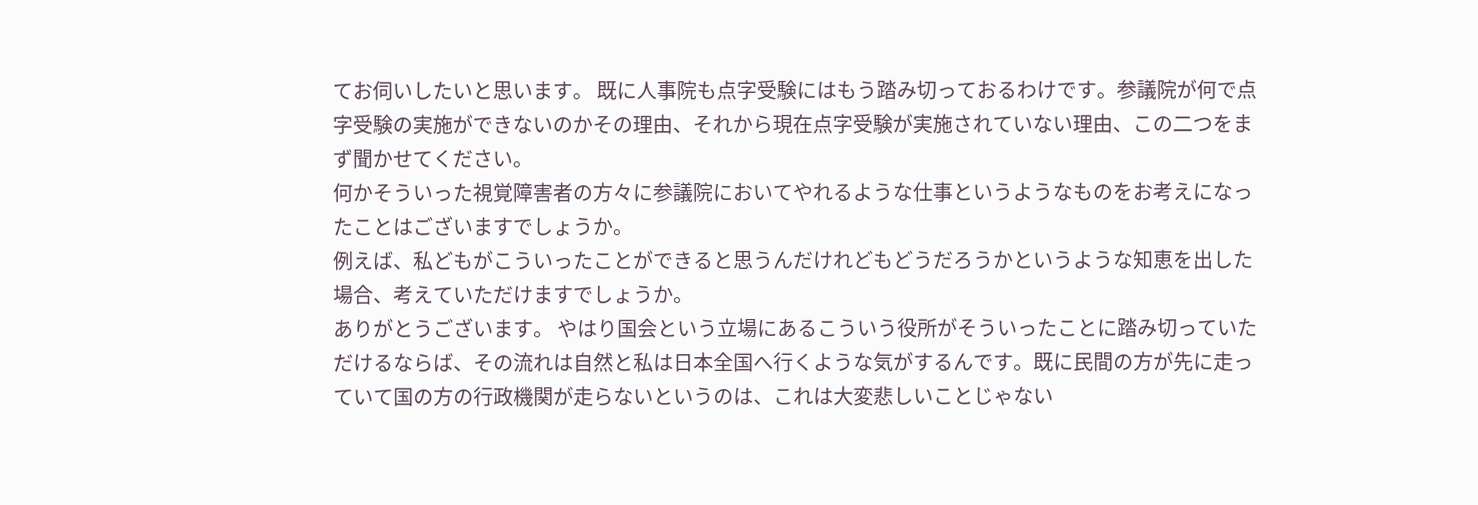てお伺いしたいと思います。 既に人事院も点字受験にはもう踏み切っておるわけです。参議院が何で点字受験の実施ができないのかその理由、それから現在点字受験が実施されていない理由、この二つをまず聞かせてください。
何かそういった視覚障害者の方々に参議院においてやれるような仕事というようなものをお考えになったことはございますでしょうか。
例えば、私どもがこういったことができると思うんだけれどもどうだろうかというような知恵を出した場合、考えていただけますでしょうか。
ありがとうございます。 やはり国会という立場にあるこういう役所がそういったことに踏み切っていただけるならば、その流れは自然と私は日本全国へ行くような気がするんです。既に民間の方が先に走っていて国の方の行政機関が走らないというのは、これは大変悲しいことじゃない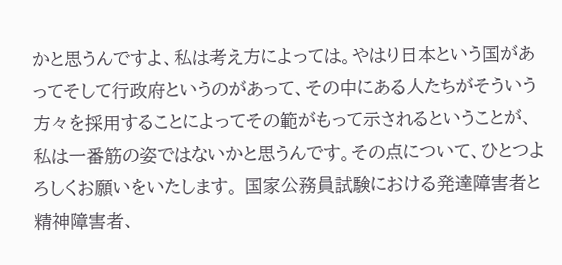かと思うんですよ、私は考え方によっては。やはり日本という国があってそして行政府というのがあって、その中にある人たちがそういう方々を採用することによってその範がもって示されるということが、私は一番筋の姿ではないかと思うんです。その点について、ひとつよろしくお願いをいたします。 国家公務員試験における発達障害者と精神障害者、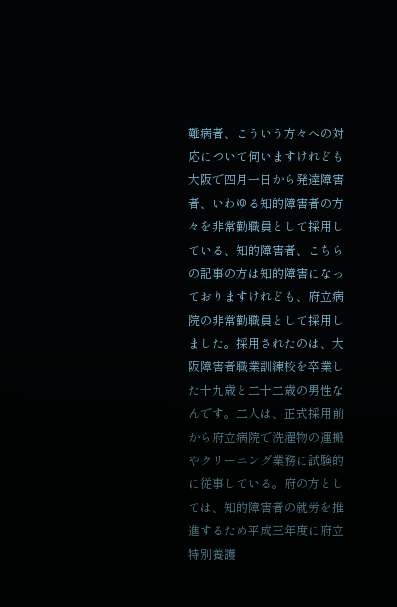難病者、こういう方々への対応について伺いますけれども
大阪で四月一日から発達障害者、いわゆる知的障害者の方々を非常勤職員として採用している、知的障害者、こちらの記事の方は知的障害になっておりますけれども、府立病院の非常勤職員として採用しました。採用されたのは、大阪障害者職業訓練校を卒業した十九歳と二十二歳の男性なんです。二人は、正式採用前から府立病院で洗濯物の運搬やクリーニング業務に試験的に従事している。府の方としては、知的障害者の就労を推進するため平成三年度に府立特別養護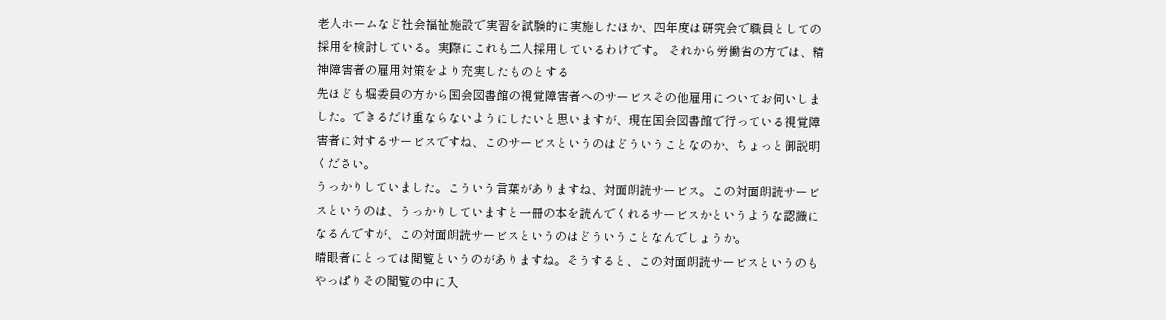老人ホームなど社会福祉施設で実習を試験的に実施したほか、四年度は研究会で職員としての採用を検討している。実際にこれも二人採用しているわけです。 それから労働省の方では、精神障害者の雇用対策をより充実したものとする
先ほども堀委員の方から国会図書館の視覚障害者へのサービスその他雇用についてお伺いしました。できるだけ重ならないようにしたいと思いますが、現在国会図書館で行っている視覚障害者に対するサービスですね、このサービスというのはどういうことなのか、ちょっと御説明ください。
うっかりしていました。こういう言葉がありますね、対面朗読サービス。この対面朗読サービスというのは、うっかりしていますと一冊の本を読んでくれるサービスかというような認識になるんですが、この対面朗読サービスというのはどういうことなんでしょうか。
晴眼者にとっては閲覧というのがありますね。そうすると、この対面朗読サービスというのもやっぱりその閲覧の中に入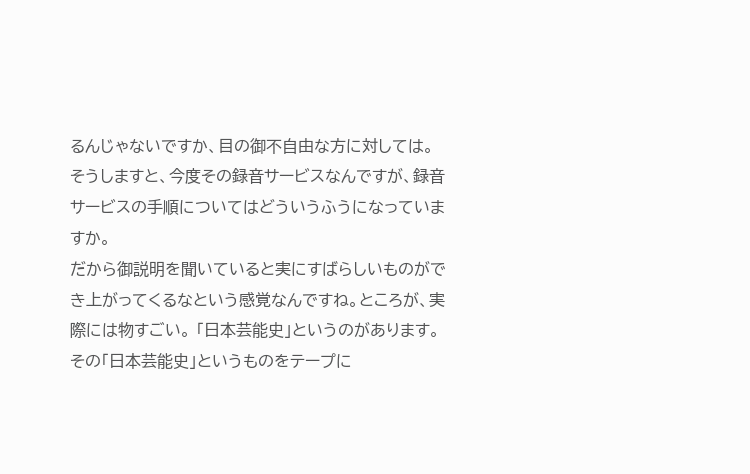るんじゃないですか、目の御不自由な方に対しては。
そうしますと、今度その録音サービスなんですが、録音サービスの手順についてはどういうふうになっていますか。
だから御説明を聞いていると実にすばらしいものができ上がってくるなという感覚なんですね。ところが、実際には物すごい。 「日本芸能史」というのがあります。その「日本芸能史」というものをテープに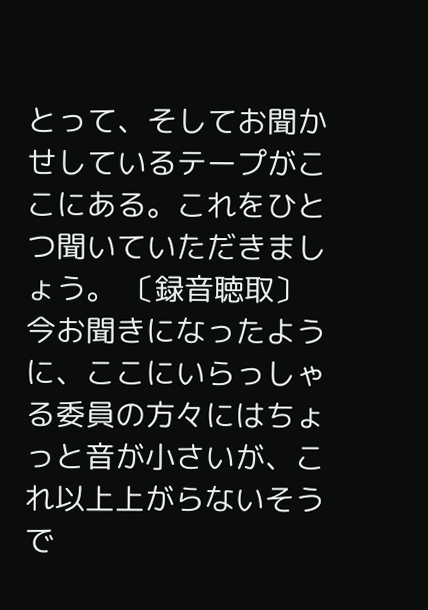とって、そしてお聞かせしているテープがここにある。これをひとつ聞いていただきましょう。 〔録音聴取〕
今お聞きになったように、ここにいらっしゃる委員の方々にはちょっと音が小さいが、これ以上上がらないそうで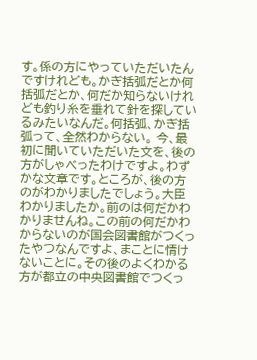す。係の方にやっていただいたんですけれども。かぎ括弧だとか何括弧だとか、何だか知らないけれども釣り糸を垂れて針を探しているみたいなんだ。何括弧、かぎ括弧って、全然わからない。 今、最初に聞いていただいた文を、後の方がしゃべったわけですよ。わずかな文章です。ところが、後の方のがわかりましたでしょう。大臣わかりましたか。前のは何だかわかりませんね。この前の何だかわからないのが国会図書館がつくったやつなんですよ、まことに情けないことに。その後のよくわかる方が都立の中央図書館でつくっ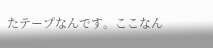たテープなんです。ここなん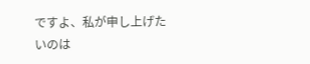ですよ、私が申し上げたいのは